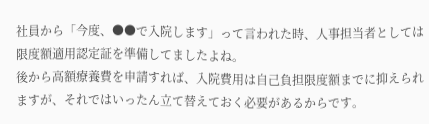社員から「今度、●●で入院します」って言われた時、人事担当者としては限度額適用認定証を準備してましたよね。
後から高額療養費を申請すれば、入院費用は自己負担限度額までに抑えられますが、それではいったん立て替えておく必要があるからです。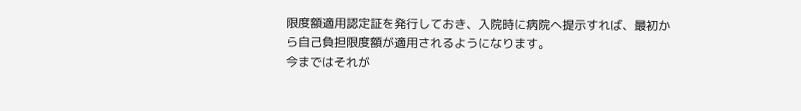限度額適用認定証を発行しておき、入院時に病院へ提示すれば、最初から自己負担限度額が適用されるようになります。
今まではそれが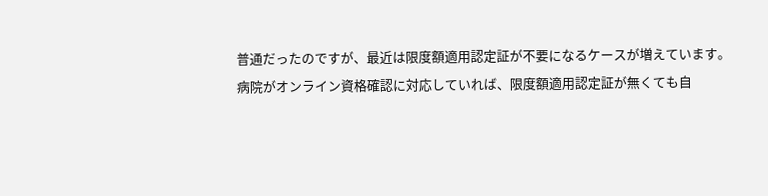普通だったのですが、最近は限度額適用認定証が不要になるケースが増えています。
病院がオンライン資格確認に対応していれば、限度額適用認定証が無くても自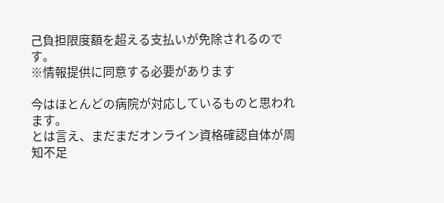己負担限度額を超える支払いが免除されるのです。
※情報提供に同意する必要があります

今はほとんどの病院が対応しているものと思われます。
とは言え、まだまだオンライン資格確認自体が周知不足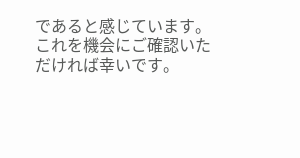であると感じています。
これを機会にご確認いただければ幸いです。